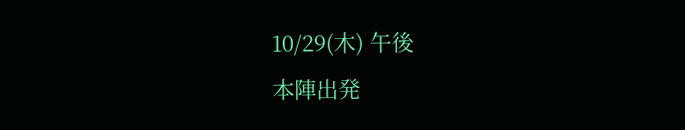10/29(木) 午後
本陣出発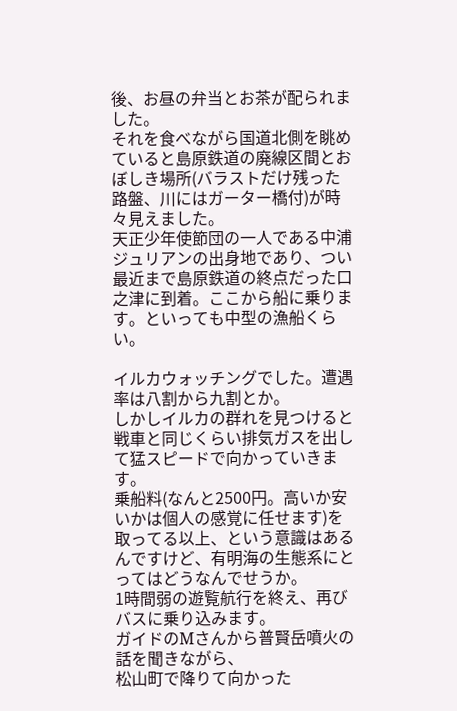後、お昼の弁当とお茶が配られました。
それを食べながら国道北側を眺めていると島原鉄道の廃線区間とおぼしき場所(バラストだけ残った路盤、川にはガーター橋付)が時々見えました。
天正少年使節団の一人である中浦ジュリアンの出身地であり、つい最近まで島原鉄道の終点だった口之津に到着。ここから船に乗ります。といっても中型の漁船くらい。

イルカウォッチングでした。遭遇率は八割から九割とか。
しかしイルカの群れを見つけると戦車と同じくらい排気ガスを出して猛スピードで向かっていきます。
乗船料(なんと2500円。高いか安いかは個人の感覚に任せます)を取ってる以上、という意識はあるんですけど、有明海の生態系にとってはどうなんでせうか。
1時間弱の遊覧航行を終え、再びバスに乗り込みます。
ガイドのMさんから普賢岳噴火の話を聞きながら、
松山町で降りて向かった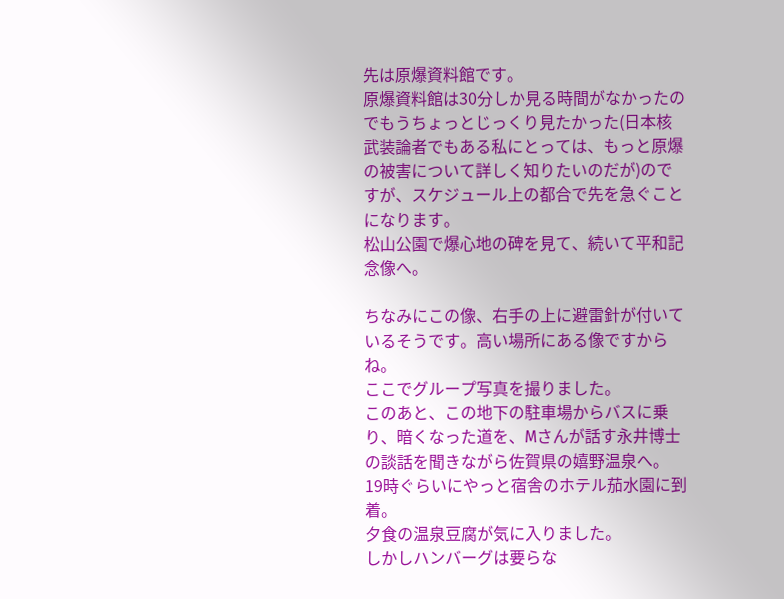先は原爆資料館です。
原爆資料館は30分しか見る時間がなかったのでもうちょっとじっくり見たかった(日本核武装論者でもある私にとっては、もっと原爆の被害について詳しく知りたいのだが)のですが、スケジュール上の都合で先を急ぐことになります。
松山公園で爆心地の碑を見て、続いて平和記念像へ。

ちなみにこの像、右手の上に避雷針が付いているそうです。高い場所にある像ですからね。
ここでグループ写真を撮りました。
このあと、この地下の駐車場からバスに乗り、暗くなった道を、Mさんが話す永井博士の談話を聞きながら佐賀県の嬉野温泉へ。
19時ぐらいにやっと宿舎のホテル茄水園に到着。
夕食の温泉豆腐が気に入りました。
しかしハンバーグは要らな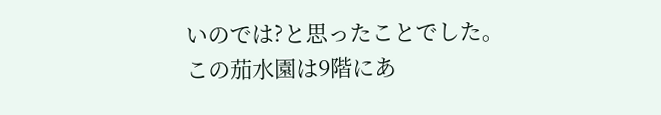いのでは?と思ったことでした。
この茄水園は9階にあ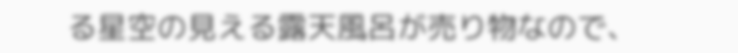る星空の見える露天風呂が売り物なので、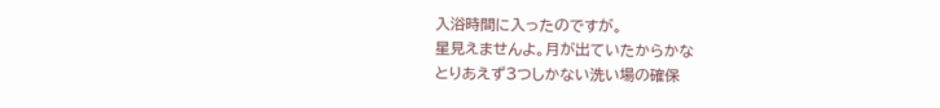入浴時間に入ったのですが。
星見えませんよ。月が出ていたからかな
とりあえず3つしかない洗い場の確保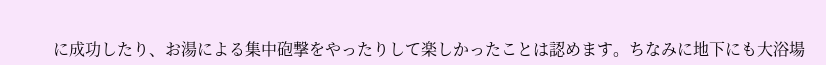に成功したり、お湯による集中砲撃をやったりして楽しかったことは認めます。ちなみに地下にも大浴場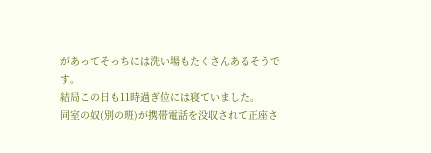があってそっちには洗い場もたくさんあるそうです。
結局この日も11時過ぎ位には寝ていました。
同室の奴(別の班)が携帯電話を没収されて正座さ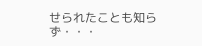せられたことも知らず・・・